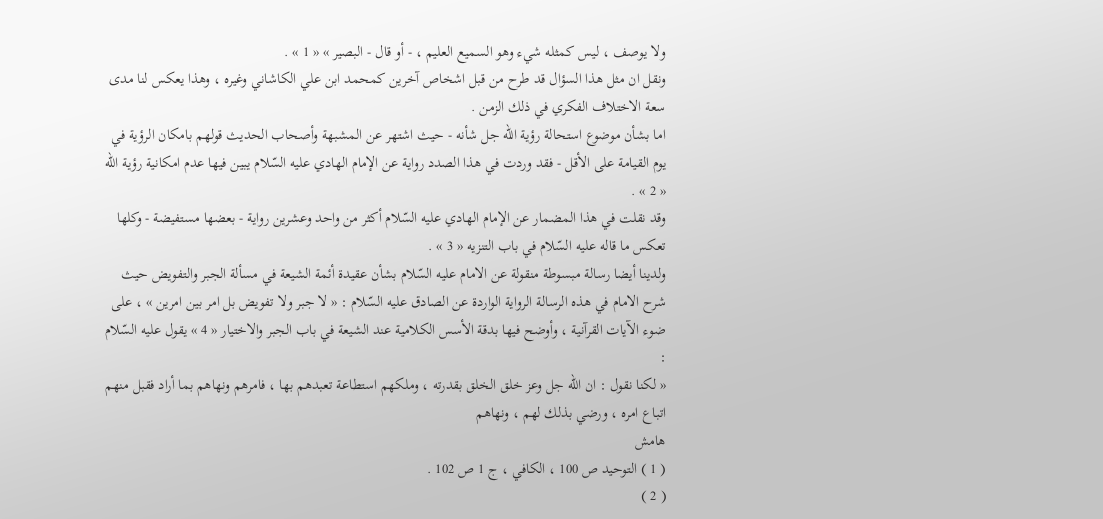ولا يوصف ، ليس كمثله شيء وهو السميع العليم ، - أو قال - البصير » « 1 » .
ونقل ان مثل هذا السؤال قد طرح من قبل اشخاص آخرين كمحمد ابن علي الكاشاني وغيره ، وهذا يعكس لنا مدى سعة الاختلاف الفكري في ذلك الزمن .
اما بشأن موضوع استحالة رؤية اللّه جل شأنه - حيث اشتهر عن المشبهة وأصحاب الحديث قولهم بامكان الرؤية في يوم القيامة على الأقل - فقد وردت في هذا الصدد رواية عن الإمام الهادي عليه السّلام يبين فيها عدم امكانية رؤية اللّه « 2 » .
وقد نقلت في هذا المضمار عن الإمام الهادي عليه السّلام أكثر من واحد وعشرين رواية - بعضها مستفيضة - وكلها تعكس ما قاله عليه السّلام في باب التنزيه « 3 » .
ولدينا أيضا رسالة مبسوطة منقولة عن الامام عليه السّلام بشأن عقيدة أئمة الشيعة في مسألة الجبر والتفويض حيث شرح الامام في هذه الرسالة الرواية الواردة عن الصادق عليه السّلام : « لا جبر ولا تفويض بل امر بين امرين » ، على ضوء الآيات القرآنية ، وأوضح فيها بدقة الأسس الكلامية عند الشيعة في باب الجبر والاختيار « 4 » يقول عليه السّلام :
« لكنا نقول : ان اللّه جل وعز خلق الخلق بقدرته ، وملكهم استطاعة تعبدهم بها ، فامرهم ونهاهم بما أراد فقبل منهم اتباع امره ، ورضي بذلك لهم ، ونهاهم
هامش
( 1 ) التوحيد ص 100 ، الكافي ، ج 1 ص 102 .
( 2 )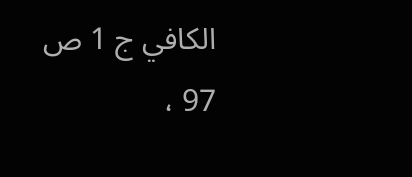الكافي ج 1 ص 97 ،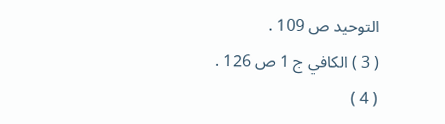التوحيد ص 109 .
( 3 ) الكافي ج 1 ص 126 .
( 4 )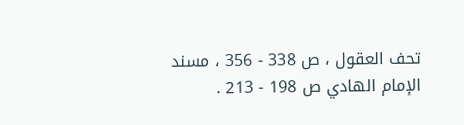تحف العقول ، ص 338 - 356 ، مسند الإمام الهادي ص 198 - 213 .